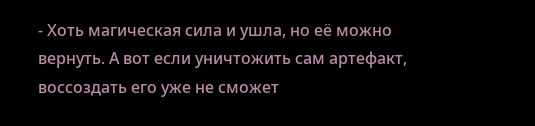- Хоть магическая сила и ушла, но её можно вернуть. А вот если уничтожить сам артефакт, воссоздать его уже не сможет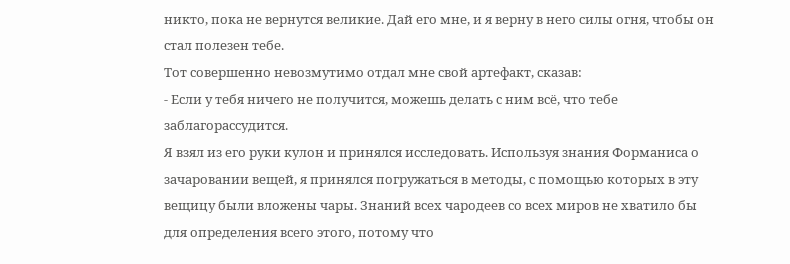никто, пока не вернутся великие. Дай его мне, и я верну в него силы огня, чтобы он стал полезен тебе.
Тот совершенно невозмутимо отдал мне свой артефакт, сказав:
- Если у тебя ничего не получится, можешь делать с ним всё, что тебе заблагорассудится.
Я взял из его руки кулон и принялся исследовать. Используя знания Форманиса о зачаровании вещей, я принялся погружаться в методы, с помощью которых в эту вещицу были вложены чары. Знаний всех чародеев со всех миров не хватило бы для определения всего этого, потому что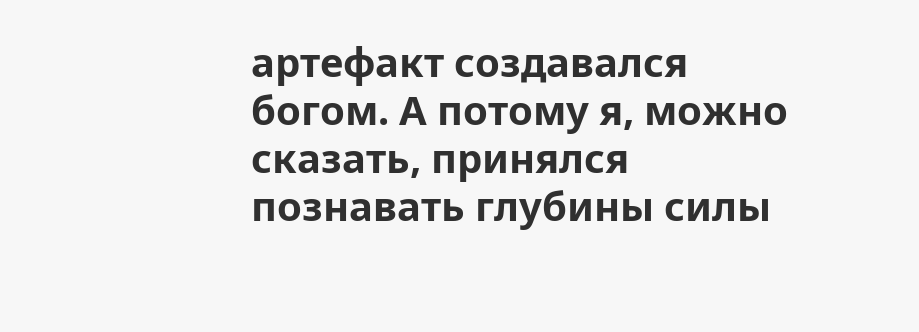артефакт создавался богом. А потому я, можно сказать, принялся познавать глубины силы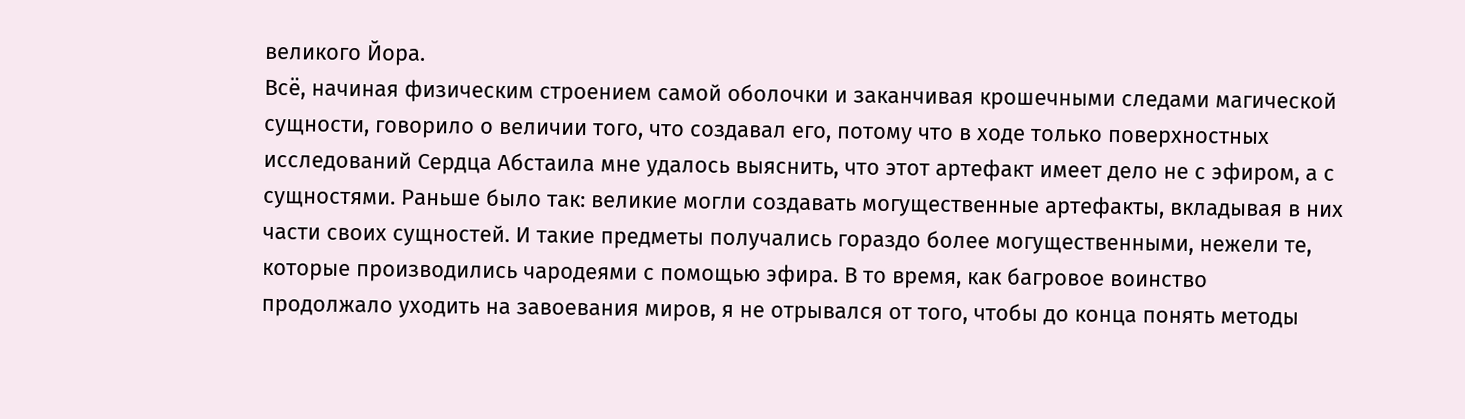великого Йора.
Всё, начиная физическим строением самой оболочки и заканчивая крошечными следами магической сущности, говорило о величии того, что создавал его, потому что в ходе только поверхностных исследований Сердца Абстаила мне удалось выяснить, что этот артефакт имеет дело не с эфиром, а с сущностями. Раньше было так: великие могли создавать могущественные артефакты, вкладывая в них части своих сущностей. И такие предметы получались гораздо более могущественными, нежели те, которые производились чародеями с помощью эфира. В то время, как багровое воинство продолжало уходить на завоевания миров, я не отрывался от того, чтобы до конца понять методы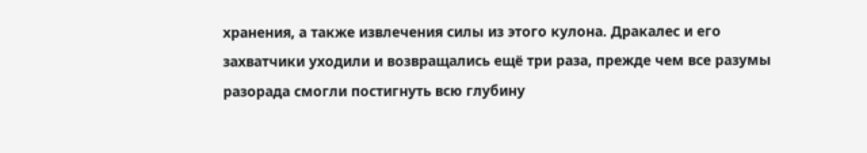хранения, а также извлечения силы из этого кулона. Дракалес и его захватчики уходили и возвращались ещё три раза, прежде чем все разумы разорада смогли постигнуть всю глубину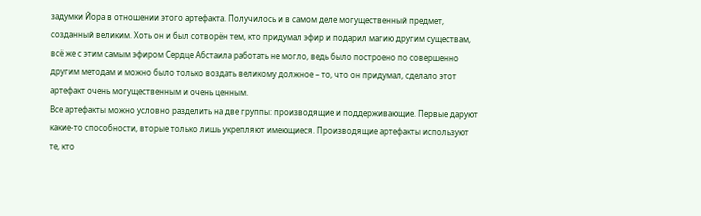задумки Йора в отношении этого артефакта. Получилось и в самом деле могущественный предмет, созданный великим. Хоть он и был сотворён тем, кто придумал эфир и подарил магию другим существам, всё же с этим самым эфиром Сердце Абстаила работать не могло, ведь было построено по совершенно другим методам и можно было только воздать великому должное – то, что он придумал, сделало этот артефакт очень могущественным и очень ценным.
Все артефакты можно условно разделить на две группы: производящие и поддерживающие. Первые даруют какие-то способности, вторые только лишь укрепляют имеющиеся. Производящие артефакты используют те, кто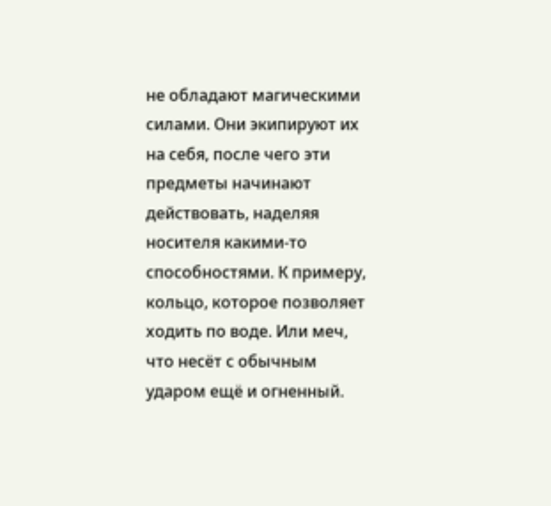не обладают магическими силами. Они экипируют их на себя, после чего эти предметы начинают действовать, наделяя носителя какими-то способностями. К примеру, кольцо, которое позволяет ходить по воде. Или меч, что несёт с обычным ударом ещё и огненный.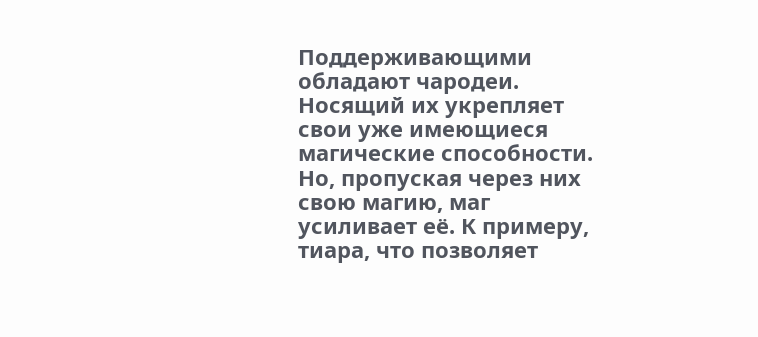Поддерживающими обладают чародеи. Носящий их укрепляет свои уже имеющиеся магические способности. Но, пропуская через них свою магию, маг усиливает её. К примеру, тиара, что позволяет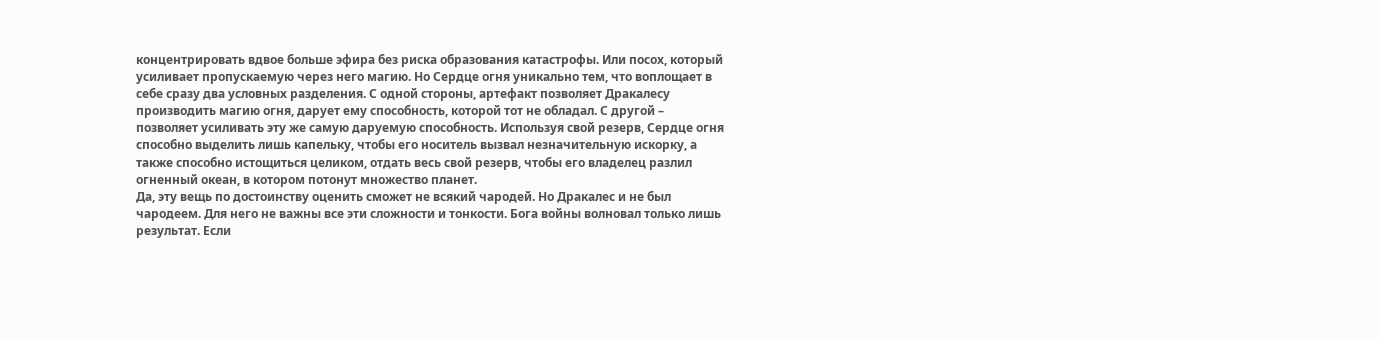концентрировать вдвое больше эфира без риска образования катастрофы. Или посох, который усиливает пропускаемую через него магию. Но Сердце огня уникально тем, что воплощает в себе сразу два условных разделения. С одной стороны, артефакт позволяет Дракалесу производить магию огня, дарует ему способность, которой тот не обладал. С другой – позволяет усиливать эту же самую даруемую способность. Используя свой резерв, Сердце огня способно выделить лишь капельку, чтобы его носитель вызвал незначительную искорку, а также способно истощиться целиком, отдать весь свой резерв, чтобы его владелец разлил огненный океан, в котором потонут множество планет.
Да, эту вещь по достоинству оценить сможет не всякий чародей. Но Дракалес и не был чародеем. Для него не важны все эти сложности и тонкости. Бога войны волновал только лишь результат. Если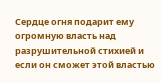Сердце огня подарит ему огромную власть над разрушительной стихией и если он сможет этой властью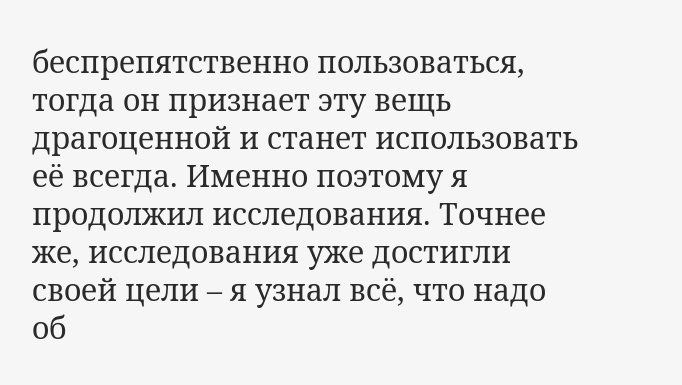беспрепятственно пользоваться, тогда он признает эту вещь драгоценной и станет использовать её всегда. Именно поэтому я продолжил исследования. Точнее же, исследования уже достигли своей цели – я узнал всё, что надо об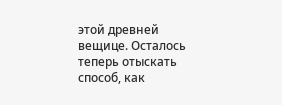этой древней вещице. Осталось теперь отыскать способ, как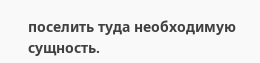поселить туда необходимую сущность.